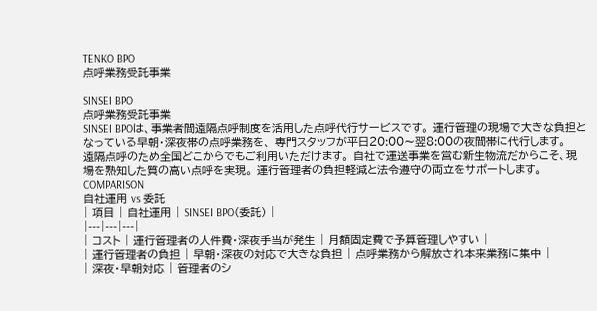TENKO BPO
点呼業務受託事業

SINSEI BPO
点呼業務受託事業
SINSEI BPOは、事業者間遠隔点呼制度を活用した点呼代行サービスです。 運行管理の現場で大きな負担となっている早朝・深夜帯の点呼業務を、 専門スタッフが平日20:00〜翌8:00の夜間帯に代行します。
遠隔点呼のため全国どこからでもご利用いただけます。 自社で運送事業を営む新生物流だからこそ、現場を熟知した質の高い点呼を実現。 運行管理者の負担軽減と法令遵守の両立をサポートします。
COMPARISON
自社運用 vs 委託
| 項目 | 自社運用 | SINSEI BPO(委託) |
|---|---|---|
| コスト | 運行管理者の人件費・深夜手当が発生 | 月額固定費で予算管理しやすい |
| 運行管理者の負担 | 早朝・深夜の対応で大きな負担 | 点呼業務から解放され本来業務に集中 |
| 深夜・早朝対応 | 管理者のシ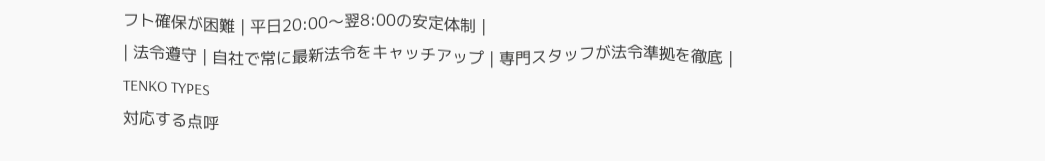フト確保が困難 | 平日20:00〜翌8:00の安定体制 |
| 法令遵守 | 自社で常に最新法令をキャッチアップ | 専門スタッフが法令準拠を徹底 |
TENKO TYPES
対応する点呼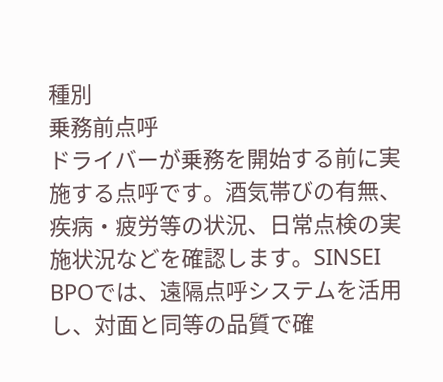種別
乗務前点呼
ドライバーが乗務を開始する前に実施する点呼です。酒気帯びの有無、疾病・疲労等の状況、日常点検の実施状況などを確認します。SINSEI BPOでは、遠隔点呼システムを活用し、対面と同等の品質で確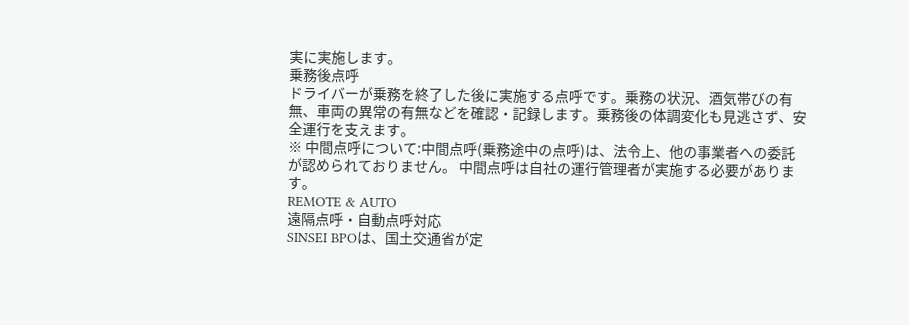実に実施します。
乗務後点呼
ドライバーが乗務を終了した後に実施する点呼です。乗務の状況、酒気帯びの有無、車両の異常の有無などを確認・記録します。乗務後の体調変化も見逃さず、安全運行を支えます。
※ 中間点呼について:中間点呼(乗務途中の点呼)は、法令上、他の事業者への委託が認められておりません。 中間点呼は自社の運行管理者が実施する必要があります。
REMOTE & AUTO
遠隔点呼・自動点呼対応
SINSEI BPOは、国土交通省が定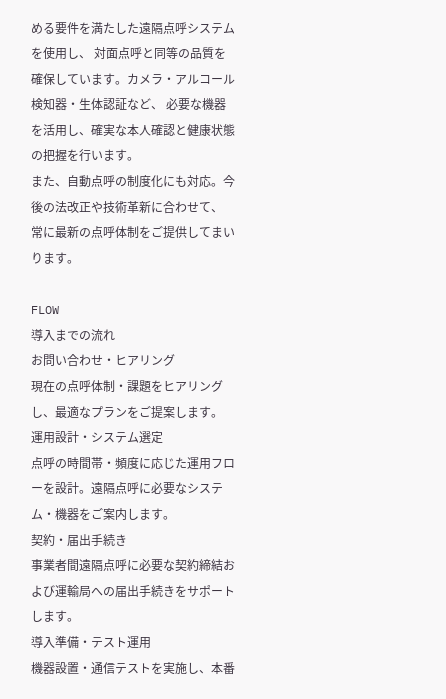める要件を満たした遠隔点呼システムを使用し、 対面点呼と同等の品質を確保しています。カメラ・アルコール検知器・生体認証など、 必要な機器を活用し、確実な本人確認と健康状態の把握を行います。
また、自動点呼の制度化にも対応。今後の法改正や技術革新に合わせて、 常に最新の点呼体制をご提供してまいります。

FLOW
導入までの流れ
お問い合わせ・ヒアリング
現在の点呼体制・課題をヒアリングし、最適なプランをご提案します。
運用設計・システム選定
点呼の時間帯・頻度に応じた運用フローを設計。遠隔点呼に必要なシステム・機器をご案内します。
契約・届出手続き
事業者間遠隔点呼に必要な契約締結および運輸局への届出手続きをサポートします。
導入準備・テスト運用
機器設置・通信テストを実施し、本番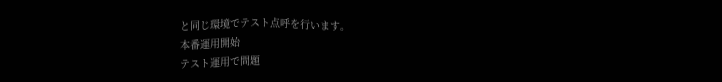と同じ環境でテスト点呼を行います。
本番運用開始
テスト運用で問題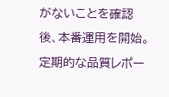がないことを確認後、本番運用を開始。定期的な品質レポー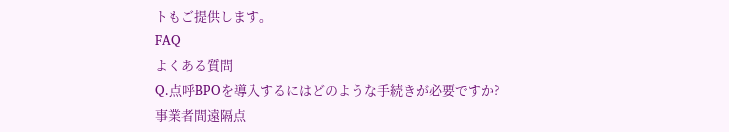トもご提供します。
FAQ
よくある質問
Q.点呼BPOを導入するにはどのような手続きが必要ですか?
事業者間遠隔点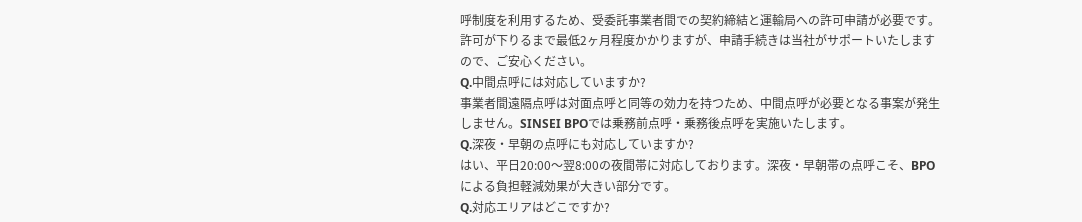呼制度を利用するため、受委託事業者間での契約締結と運輸局への許可申請が必要です。許可が下りるまで最低2ヶ月程度かかりますが、申請手続きは当社がサポートいたしますので、ご安心ください。
Q.中間点呼には対応していますか?
事業者間遠隔点呼は対面点呼と同等の効力を持つため、中間点呼が必要となる事案が発生しません。SINSEI BPOでは乗務前点呼・乗務後点呼を実施いたします。
Q.深夜・早朝の点呼にも対応していますか?
はい、平日20:00〜翌8:00の夜間帯に対応しております。深夜・早朝帯の点呼こそ、BPOによる負担軽減効果が大きい部分です。
Q.対応エリアはどこですか?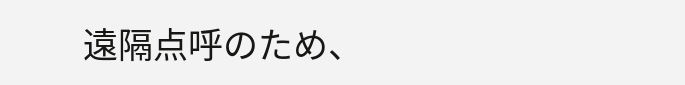遠隔点呼のため、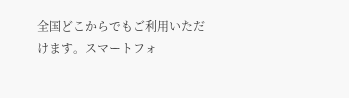全国どこからでもご利用いただけます。スマートフォ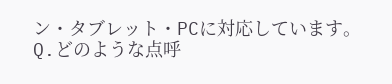ン・タブレット・PCに対応しています。
Q.どのような点呼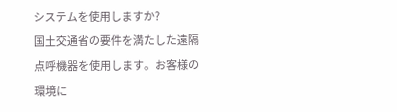システムを使用しますか?
国土交通省の要件を満たした遠隔点呼機器を使用します。お客様の環境に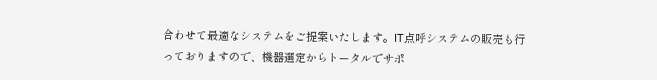合わせて最適なシステムをご提案いたします。IT点呼システムの販売も行っておりますので、機器選定からトータルでサポ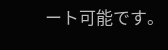ート可能です。